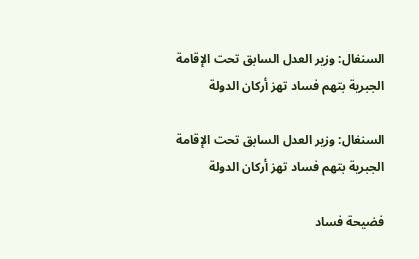السنغال: وزير العدل السابق تحت الإقامة الجبرية بتهم فساد تهز أركان الدولة

السنغال: وزير العدل السابق تحت الإقامة الجبرية بتهم فساد تهز أركان الدولة

فضيحة فساد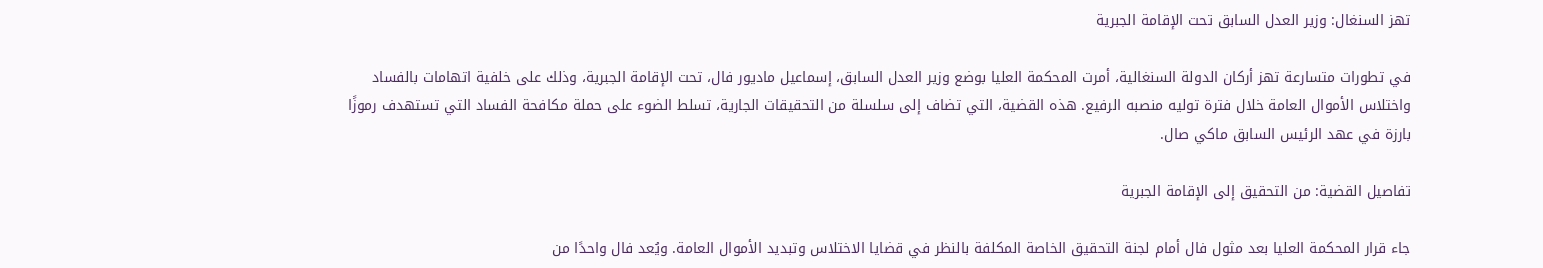تهز السنغال: وزير العدل السابق تحت الإقامة الجبرية

في تطورات متسارعة تهز أركان الدولة السنغالية، أمرت المحكمة العليا بوضع وزير العدل السابق، إسماعيل ماديور فال، تحت الإقامة الجبرية، وذلك على خلفية اتهامات بالفساد واختلاس الأموال العامة خلال فترة توليه منصبه الرفيع. هذه القضية، التي تضاف إلى سلسلة من التحقيقات الجارية، تسلط الضوء على حملة مكافحة الفساد التي تستهدف رموزًا بارزة في عهد الرئيس السابق ماكي صال.

تفاصيل القضية: من التحقيق إلى الإقامة الجبرية

جاء قرار المحكمة العليا بعد مثول فال أمام لجنة التحقيق الخاصة المكلفة بالنظر في قضايا الاختلاس وتبديد الأموال العامة. ويُعد فال واحدًا من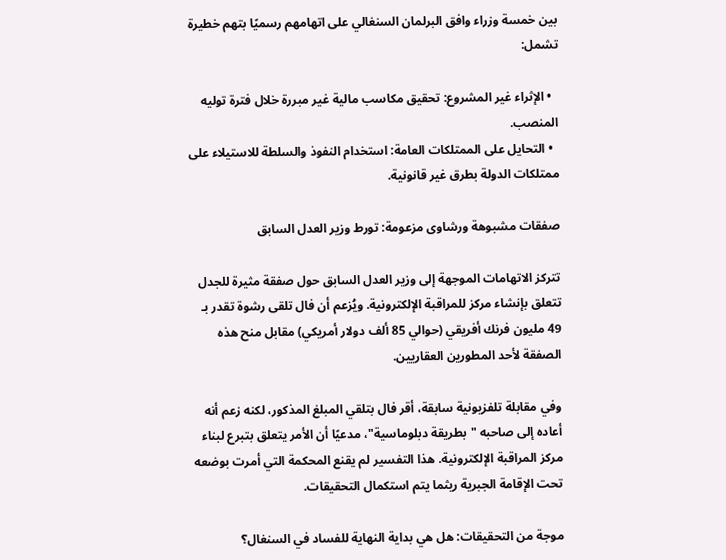بين خمسة وزراء وافق البرلمان السنغالي على اتهامهم رسميًا بتهم خطيرة تشمل:

  • الإثراء غير المشروع: تحقيق مكاسب مالية غير مبررة خلال فترة توليه المنصب.
  • التحايل على الممتلكات العامة: استخدام النفوذ والسلطة للاستيلاء على ممتلكات الدولة بطرق غير قانونية.

صفقات مشبوهة ورشاوى مزعومة: تورط وزير العدل السابق

تتركز الاتهامات الموجهة إلى وزير العدل السابق حول صفقة مثيرة للجدل تتعلق بإنشاء مركز للمراقبة الإلكترونية. ويُزعم أن فال تلقى رشوة تقدر بـ 49 مليون فرنك أفريقي (حوالي 85 ألف دولار أمريكي) مقابل منح هذه الصفقة لأحد المطورين العقاريين.

وفي مقابلة تلفزيونية سابقة، أقر فال بتلقي المبلغ المذكور، لكنه زعم أنه أعاده إلى صاحبه "بطريقة دبلوماسية"، مدعيًا أن الأمر يتعلق بتبرع لبناء مركز المراقبة الإلكترونية. هذا التفسير لم يقنع المحكمة التي أمرت بوضعه تحت الإقامة الجبرية ريثما يتم استكمال التحقيقات.

موجة من التحقيقات: هل هي بداية النهاية للفساد في السنغال؟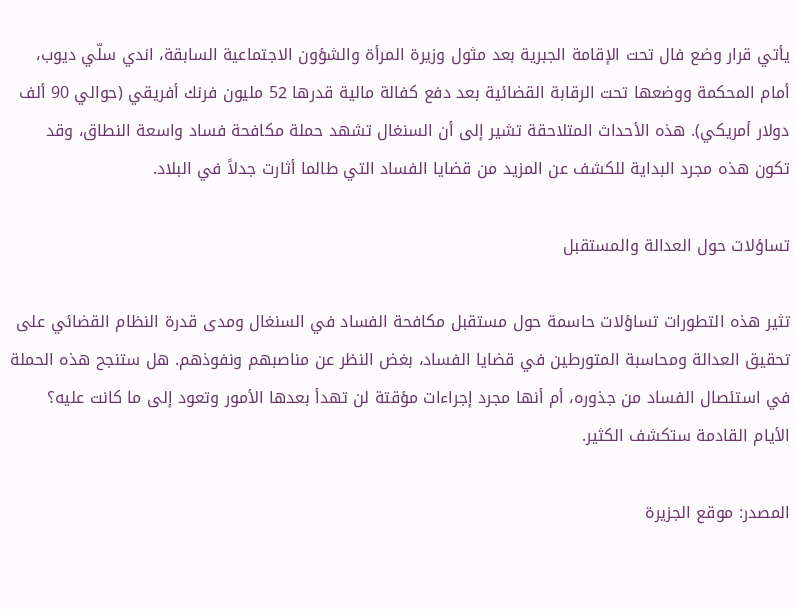يأتي قرار وضع فال تحت الإقامة الجبرية بعد مثول وزيرة المرأة والشؤون الاجتماعية السابقة، اندي سلّي ديوب، أمام المحكمة ووضعها تحت الرقابة القضائية بعد دفع كفالة مالية قدرها 52 مليون فرنك أفريقي (حوالي 90 ألف دولار أمريكي). هذه الأحداث المتلاحقة تشير إلى أن السنغال تشهد حملة مكافحة فساد واسعة النطاق، وقد تكون هذه مجرد البداية للكشف عن المزيد من قضايا الفساد التي طالما أثارت جدلاً في البلاد.

تساؤلات حول العدالة والمستقبل

تثير هذه التطورات تساؤلات حاسمة حول مستقبل مكافحة الفساد في السنغال ومدى قدرة النظام القضائي على تحقيق العدالة ومحاسبة المتورطين في قضايا الفساد، بغض النظر عن مناصبهم ونفوذهم. هل ستنجح هذه الحملة في استئصال الفساد من جذوره، أم أنها مجرد إجراءات مؤقتة لن تهدأ بعدها الأمور وتعود إلى ما كانت عليه؟ الأيام القادمة ستكشف الكثير.

المصدر: موقع الجزيرة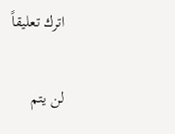اترك تعليقاً

لن يتم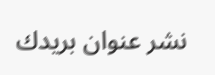نشر عنوان بريدك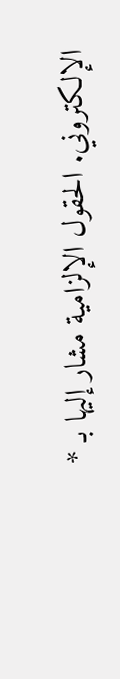الإلكتروني. الحقول الإلزامية مشار إليها بـ *